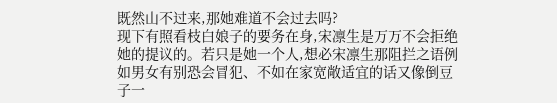既然山不过来,那她难道不会过去吗?
现下有照看枝白娘子的要务在身,宋凛生是万万不会拒绝她的提议的。若只是她一个人,想必宋凛生那阻拦之语例如男女有别恐会冒犯、不如在家宽敞适宜的话又像倒豆子一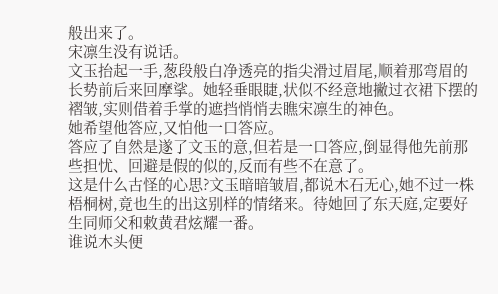般出来了。
宋凛生没有说话。
文玉抬起一手,葱段般白净透亮的指尖滑过眉尾,顺着那弯眉的长势前后来回摩挲。她轻垂眼睫,状似不经意地撇过衣裙下摆的褶皱,实则借着手掌的遮挡悄悄去瞧宋凛生的神色。
她希望他答应,又怕他一口答应。
答应了自然是遂了文玉的意,但若是一口答应,倒显得他先前那些担忧、回避是假的似的,反而有些不在意了。
这是什么古怪的心思?文玉暗暗皱眉,都说木石无心,她不过一株梧桐树,竟也生的出这别样的情绪来。待她回了东天庭,定要好生同师父和敕黄君炫耀一番。
谁说木头便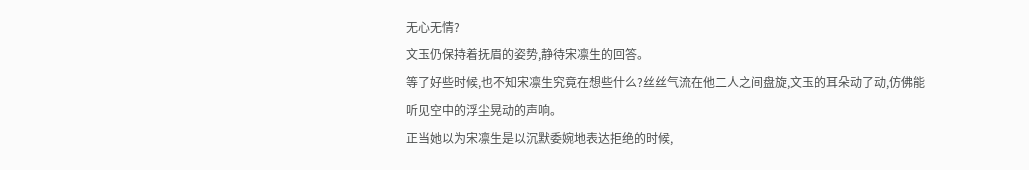无心无情?
文玉仍保持着抚眉的姿势,静待宋凛生的回答。
等了好些时候,也不知宋凛生究竟在想些什么?丝丝气流在他二人之间盘旋,文玉的耳朵动了动,仿佛能听见空中的浮尘晃动的声响。
正当她以为宋凛生是以沉默委婉地表达拒绝的时候,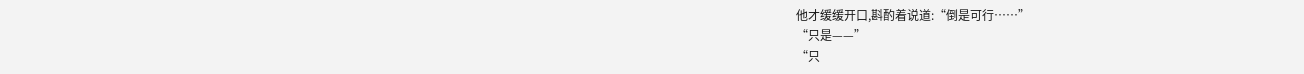他才缓缓开口,斟酌着说道:“倒是可行……”
“只是——”
“只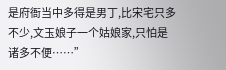是府衙当中多得是男丁,比宋宅只多不少,文玉娘子一个姑娘家,只怕是诸多不便……”